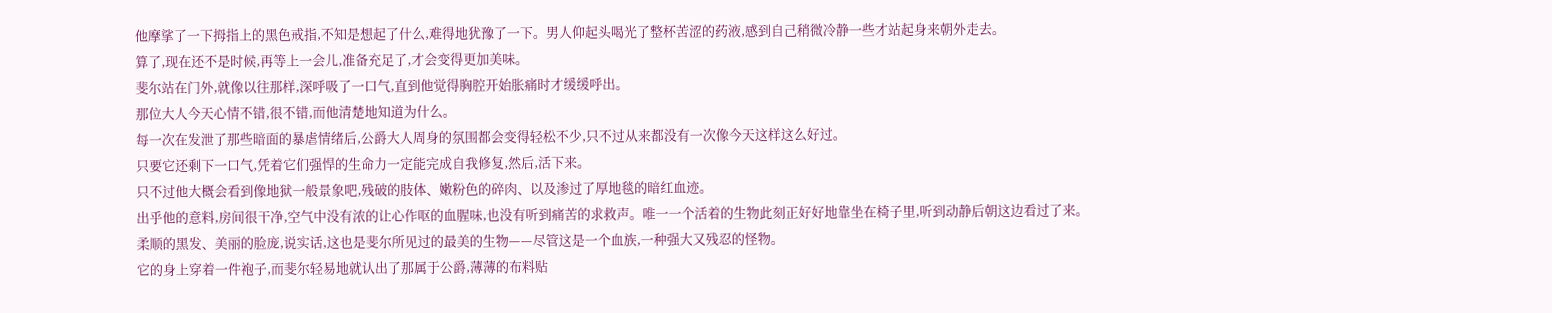他摩挲了一下拇指上的黑色戒指,不知是想起了什么,难得地犹豫了一下。男人仰起头喝光了整杯苦涩的药液,感到自己稍微冷静一些才站起身来朝外走去。
算了,现在还不是时候,再等上一会儿,准备充足了,才会变得更加美味。
斐尔站在门外,就像以往那样,深呼吸了一口气,直到他觉得胸腔开始胀痛时才缓缓呼出。
那位大人今天心情不错,很不错,而他清楚地知道为什么。
每一次在发泄了那些暗面的暴虐情绪后,公爵大人周身的氛围都会变得轻松不少,只不过从来都没有一次像今天这样这么好过。
只要它还剩下一口气,凭着它们强悍的生命力一定能完成自我修复,然后,活下来。
只不过他大概会看到像地狱一般景象吧,残破的肢体、嫩粉色的碎肉、以及渗过了厚地毯的暗红血迹。
出乎他的意料,房间很干净,空气中没有浓的让心作呕的血腥味,也没有听到痛苦的求救声。唯一一个活着的生物此刻正好好地靠坐在椅子里,听到动静后朝这边看过了来。
柔顺的黑发、美丽的脸庞,说实话,这也是斐尔所见过的最美的生物——尽管这是一个血族,一种强大又残忍的怪物。
它的身上穿着一件袍子,而斐尔轻易地就认出了那属于公爵,薄薄的布料贴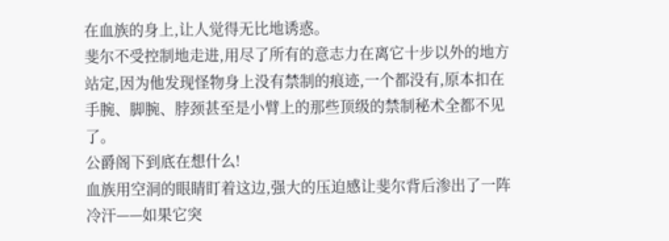在血族的身上,让人觉得无比地诱惑。
斐尔不受控制地走进,用尽了所有的意志力在离它十步以外的地方站定,因为他发现怪物身上没有禁制的痕迹,一个都没有,原本扣在手腕、脚腕、脖颈甚至是小臂上的那些顶级的禁制秘术全都不见了。
公爵阁下到底在想什么!
血族用空洞的眼睛盯着这边,强大的压迫感让斐尔背后渗出了一阵冷汗——如果它突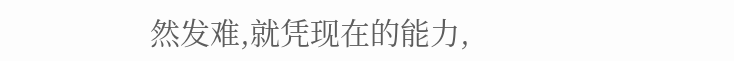然发难,就凭现在的能力,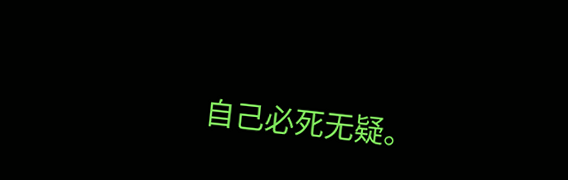自己必死无疑。